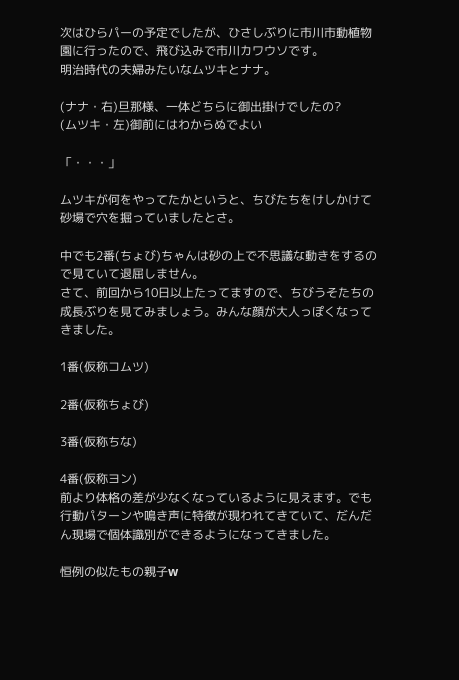次はひらパーの予定でしたが、ひさしぶりに市川市動植物園に行ったので、飛び込みで市川カワウソです。
明治時代の夫婦みたいなムツキとナナ。

(ナナ・右)旦那様、一体どちらに御出掛けでしたの?
(ムツキ・左)御前にはわからぬでよい

「・・・」

ムツキが何をやってたかというと、ちびたちをけしかけて砂場で穴を掘っていましたとさ。

中でも2番(ちょび)ちゃんは砂の上で不思議な動きをするので見ていて退屈しません。
さて、前回から10日以上たってますので、ちびうそたちの成長ぶりを見てみましょう。みんな顔が大人っぽくなってきました。

1番(仮称コムツ)

2番(仮称ちょび)

3番(仮称ちな)

4番(仮称ヨン)
前より体格の差が少なくなっているように見えます。でも行動パターンや鳴き声に特徴が現われてきていて、だんだん現場で個体識別ができるようになってきました。

恒例の似たもの親子w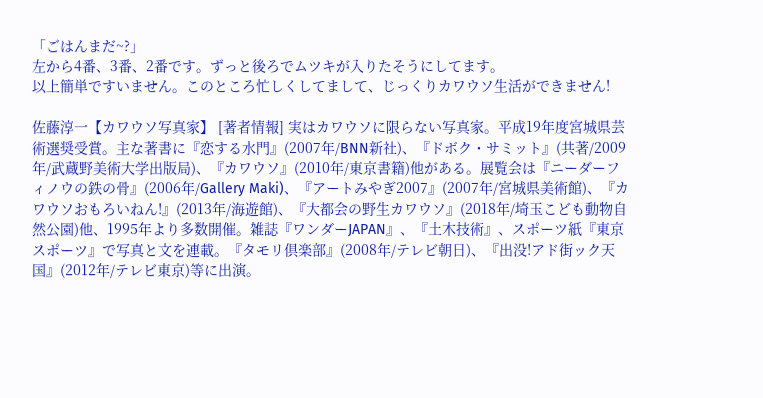「ごはんまだ~?」
左から4番、3番、2番です。ずっと後ろでムツキが入りたそうにしてます。
以上簡単ですいません。このところ忙しくしてまして、じっくりカワウソ生活ができません!

佐藤淳一【カワウソ写真家】 [著者情報] 実はカワウソに限らない写真家。平成19年度宮城県芸術選奨受賞。主な著書に『恋する水門』(2007年/BNN新社)、『ドボク・サミット』(共著/2009年/武蔵野美術大学出版局)、『カワウソ』(2010年/東京書籍)他がある。展覧会は『ニーダーフィノウの鉄の骨』(2006年/Gallery Maki)、『アートみやぎ2007』(2007年/宮城県美術館)、『カワウソおもろいねん!』(2013年/海遊館)、『大都会の野生カワウソ』(2018年/埼玉こども動物自然公園)他、1995年より多数開催。雑誌『ワンダーJAPAN』、『土木技術』、スポーツ紙『東京スポーツ』で写真と文を連載。『タモリ倶楽部』(2008年/テレビ朝日)、『出没!アド街ック天国』(2012年/テレビ東京)等に出演。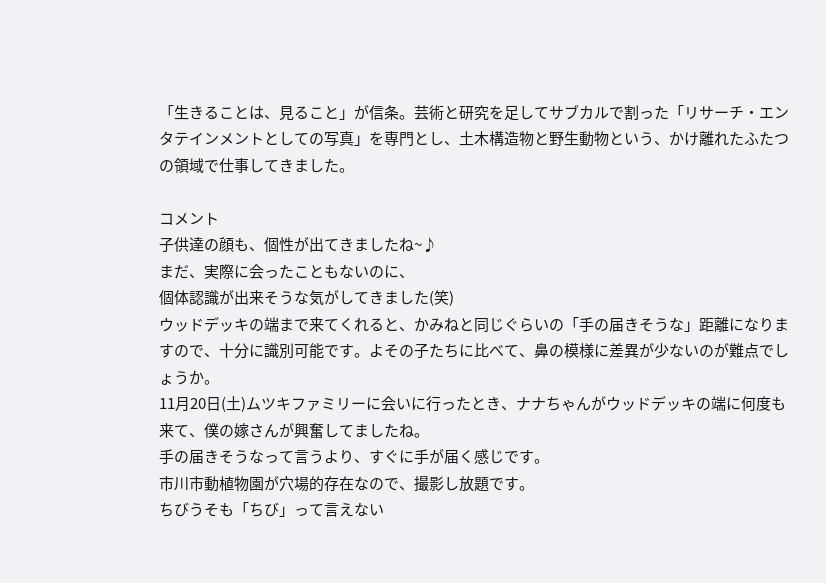「生きることは、見ること」が信条。芸術と研究を足してサブカルで割った「リサーチ・エンタテインメントとしての写真」を専門とし、土木構造物と野生動物という、かけ離れたふたつの領域で仕事してきました。

コメント
子供達の顔も、個性が出てきましたね~♪
まだ、実際に会ったこともないのに、
個体認識が出来そうな気がしてきました(笑)
ウッドデッキの端まで来てくれると、かみねと同じぐらいの「手の届きそうな」距離になりますので、十分に識別可能です。よその子たちに比べて、鼻の模様に差異が少ないのが難点でしょうか。
11月20日(土)ムツキファミリーに会いに行ったとき、ナナちゃんがウッドデッキの端に何度も来て、僕の嫁さんが興奮してましたね。
手の届きそうなって言うより、すぐに手が届く感じです。
市川市動植物園が穴場的存在なので、撮影し放題です。
ちびうそも「ちび」って言えない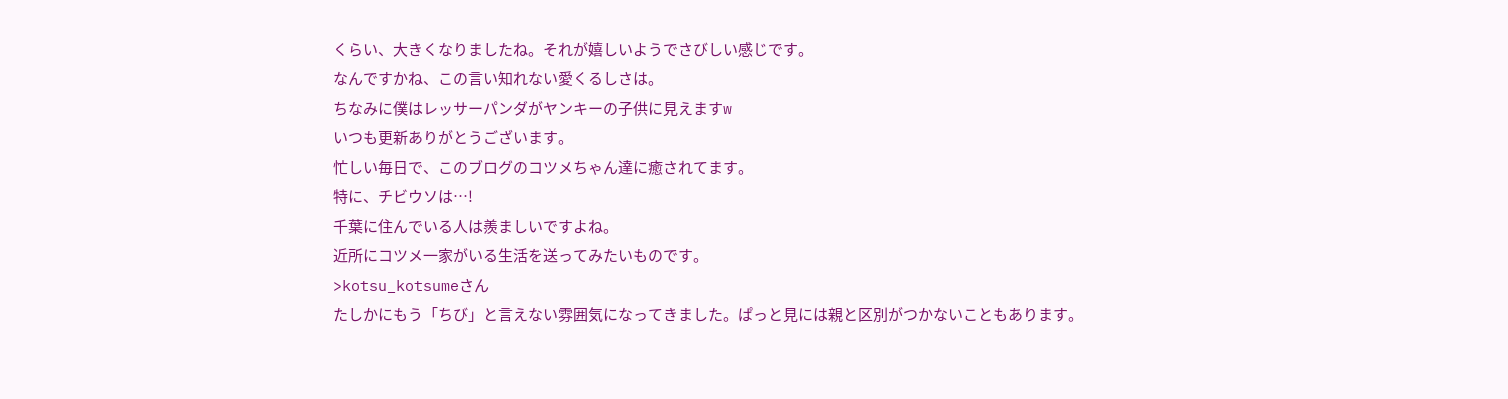くらい、大きくなりましたね。それが嬉しいようでさびしい感じです。
なんですかね、この言い知れない愛くるしさは。
ちなみに僕はレッサーパンダがヤンキーの子供に見えますw
いつも更新ありがとうございます。
忙しい毎日で、このブログのコツメちゃん達に癒されてます。
特に、チビウソは…!
千葉に住んでいる人は羨ましいですよね。
近所にコツメ一家がいる生活を送ってみたいものです。
>kotsu_kotsumeさん
たしかにもう「ちび」と言えない雰囲気になってきました。ぱっと見には親と区別がつかないこともあります。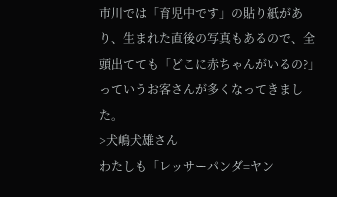市川では「育児中です」の貼り紙があり、生まれた直後の写真もあるので、全頭出てても「どこに赤ちゃんがいるの?」っていうお客さんが多くなってきました。
>犬嶋犬雄さん
わたしも「レッサーパンダ=ヤン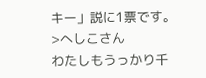キー」説に1票です。
>へしこさん
わたしもうっかり千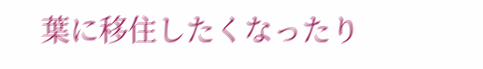葉に移住したくなったり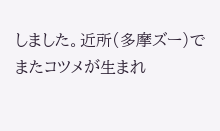しました。近所(多摩ズー)でまたコツメが生まれ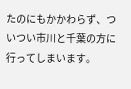たのにもかかわらず、ついつい市川と千葉の方に行ってしまいます。